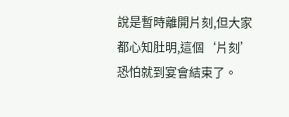說是暫時離開片刻,但大家都心知肚明,這個‘片刻’恐怕就到宴會結束了。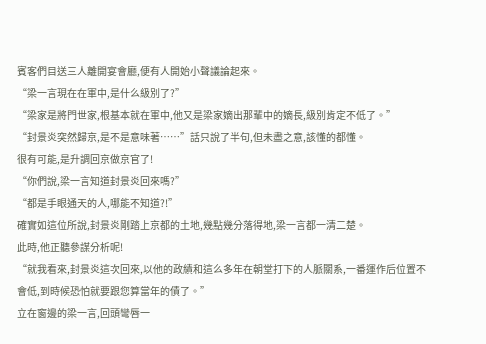賓客們目送三人離開宴會廳,便有人開始小聲議論起來。
“梁一言現在在軍中,是什么級別了?”
“梁家是將門世家,根基本就在軍中,他又是梁家嫡出那輩中的嫡長,級別肯定不低了。”
“封景炎突然歸京,是不是意味著……”話只說了半句,但未盡之意,該懂的都懂。
很有可能,是升調回京做京官了!
“你們說,梁一言知道封景炎回來嗎?”
“都是手眼通天的人,哪能不知道?!”
確實如這位所說,封景炎剛踏上京都的土地,幾點幾分落得地,梁一言都一清二楚。
此時,他正聽參謀分析呢!
“就我看來,封景炎這次回來,以他的政績和這么多年在朝堂打下的人脈關系,一番運作后位置不會低,到時候恐怕就要跟您算當年的債了。”
立在窗邊的梁一言,回頭彎唇一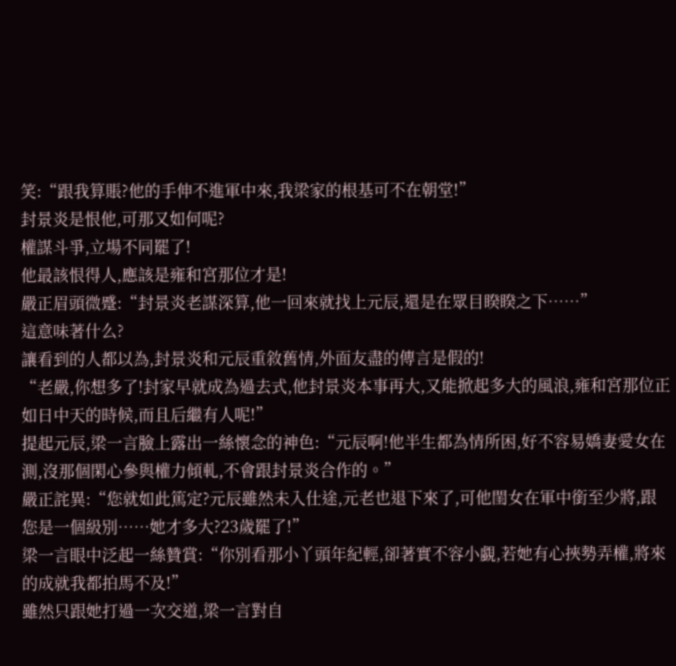笑:“跟我算賬?他的手伸不進軍中來,我梁家的根基可不在朝堂!”
封景炎是恨他,可那又如何呢?
權謀斗爭,立場不同罷了!
他最該恨得人,應該是雍和宮那位才是!
嚴正眉頭微蹙:“封景炎老謀深算,他一回來就找上元辰,還是在眾目睽睽之下……”
這意味著什么?
讓看到的人都以為,封景炎和元辰重敘舊情,外面友盡的傳言是假的!
“老嚴,你想多了!封家早就成為過去式,他封景炎本事再大,又能掀起多大的風浪,雍和宮那位正如日中天的時候,而且后繼有人呢!”
提起元辰,梁一言臉上露出一絲懷念的神色:“元辰啊!他半生都為情所困,好不容易嬌妻愛女在測,沒那個閑心參與權力傾軋,不會跟封景炎合作的。”
嚴正詫異:“您就如此篤定?元辰雖然未入仕途,元老也退下來了,可他閨女在軍中銜至少將,跟您是一個級別……她才多大?23歲罷了!”
梁一言眼中泛起一絲贊賞:“你別看那小丫頭年紀輕,卻著實不容小覷,若她有心挾勢弄權,將來的成就我都拍馬不及!”
雖然只跟她打過一次交道,梁一言對自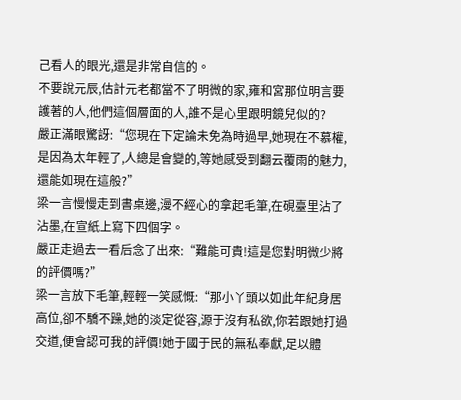己看人的眼光,還是非常自信的。
不要說元辰,估計元老都當不了明微的家,雍和宮那位明言要護著的人,他們這個層面的人,誰不是心里跟明鏡兒似的?
嚴正滿眼驚訝:“您現在下定論未免為時過早,她現在不慕權,是因為太年輕了,人總是會變的,等她感受到翻云覆雨的魅力,還能如現在這般?”
梁一言慢慢走到書桌邊,漫不經心的拿起毛筆,在硯臺里沾了沾墨,在宣紙上寫下四個字。
嚴正走過去一看后念了出來:“難能可貴!這是您對明微少將的評價嗎?”
梁一言放下毛筆,輕輕一笑感慨:“那小丫頭以如此年紀身居高位,卻不驕不躁,她的淡定從容,源于沒有私欲,你若跟她打過交道,便會認可我的評價!她于國于民的無私奉獻,足以體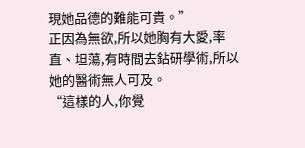現她品德的難能可貴。”
正因為無欲,所以她胸有大愛,率直、坦蕩,有時間去鉆研學術,所以她的醫術無人可及。
“這樣的人,你覺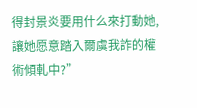得封景炎要用什么來打動她,讓她愿意踏入爾虞我詐的權術傾軋中?”